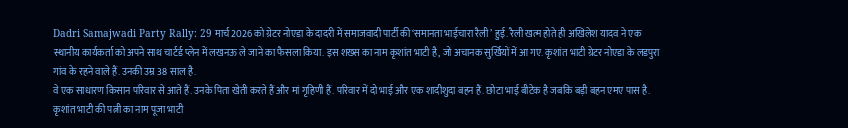Dadri Samajwadi Party Rally: 29 मार्च 2026 को ग्रेटर नोएडा के दादरी में समाजवादी पार्टी की ‘समानता भाईचारा रैली’ हुई. रैली खत्म होते ही अखिलेश यादव ने एक स्थानीय कार्यकर्ता को अपने साथ चार्टर्ड प्लेन में लखनऊ ले जाने का फैसला किया. इस शख्स का नाम कृशांत भाटी है, जो अचानक सुर्खियों में आ गए. कृशांत भाटी ग्रेटर नोएडा के लडपुरा गांव के रहने वाले हैं. उनकी उम्र 38 साल है.
वे एक साधारण किसान परिवार से आते हैं. उनके पिता खेती करते हैं और मां गृहिणी हैं. परिवार में दो भाई और एक शादीशुदा बहन हैं. छोटा भाई बीटेक है जबकि बड़ी बहन एमए पास है. कृशांत भाटी की पत्नी का नाम पूजा भाटी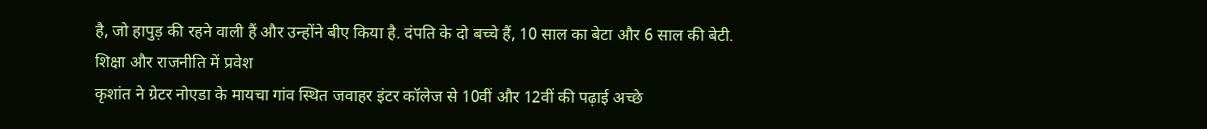है, जो हापुड़ की रहने वाली हैं और उन्होंने बीए किया है. दंपति के दो बच्चे हैं, 10 साल का बेटा और 6 साल की बेटी.
शिक्षा और राजनीति में प्रवेश
कृशांत ने ग्रेटर नोएडा के मायचा गांव स्थित जवाहर इंटर कॉलेज से 10वीं और 12वीं की पढ़ाई अच्छे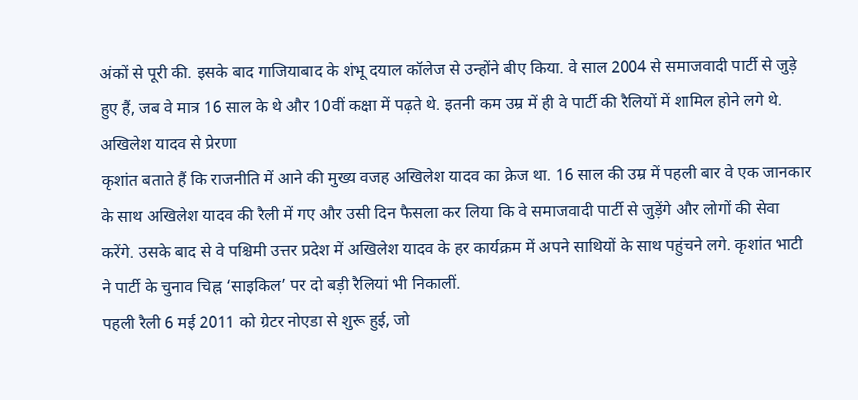अंकों से पूरी की. इसके बाद गाजियाबाद के शंभू दयाल कॉलेज से उन्होंने बीए किया. वे साल 2004 से समाजवादी पार्टी से जुड़े हुए हैं, जब वे मात्र 16 साल के थे और 10वीं कक्षा में पढ़ते थे. इतनी कम उम्र में ही वे पार्टी की रैलियों में शामिल होने लगे थे.
अखिलेश यादव से प्रेरणा
कृशांत बताते हैं कि राजनीति में आने की मुख्य वजह अखिलेश यादव का क्रेज था. 16 साल की उम्र में पहली बार वे एक जानकार के साथ अखिलेश यादव की रैली में गए और उसी दिन फैसला कर लिया कि वे समाजवादी पार्टी से जुड़ेंगे और लोगों की सेवा करेंगे. उसके बाद से वे पश्चिमी उत्तर प्रदेश में अखिलेश यादव के हर कार्यक्रम में अपने साथियों के साथ पहुंचने लगे. कृशांत भाटी ने पार्टी के चुनाव चिह्न ‘साइकिल’ पर दो बड़ी रैलियां भी निकालीं.
पहली रैली 6 मई 2011 को ग्रेटर नोएडा से शुरू हुई, जो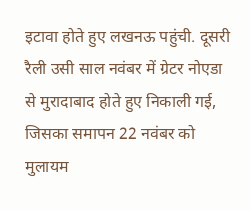इटावा होते हुए लखनऊ पहुंची. दूसरी रैली उसी साल नवंबर में ग्रेटर नोएडा से मुरादाबाद होते हुए निकाली गई, जिसका समापन 22 नवंबर को मुलायम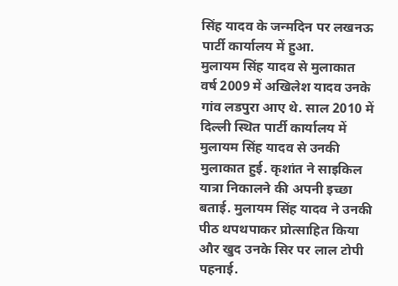सिंह यादव के जन्मदिन पर लखनऊ पार्टी कार्यालय में हुआ.
मुलायम सिंह यादव से मुलाकात
वर्ष 2009 में अखिलेश यादव उनके गांव लडपुरा आए थे. साल 2010 में दिल्ली स्थित पार्टी कार्यालय में मुलायम सिंह यादव से उनकी मुलाकात हुई. कृशांत ने साइकिल यात्रा निकालने की अपनी इच्छा बताई. मुलायम सिंह यादव ने उनकी पीठ थपथपाकर प्रोत्साहित किया और खुद उनके सिर पर लाल टोपी पहनाई.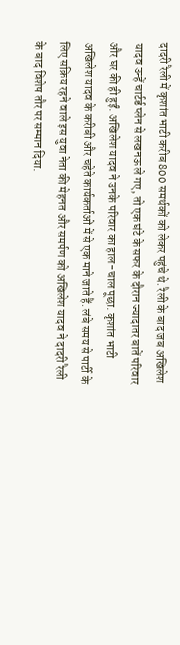दादरी रैली में कृशांत भाटी करीब 800 समर्थकों को लेकर पहुंचे थे. रैली के बाद जब अखिलेश यादव उन्हें चार्टर्ड प्लेन से लखनऊ ले गए, तो एक घंटे के सफर के दौरान ज्यादातर बातें परिवार और घर की ही हुईं. अखिलेश यादव ने उनके परिवार का हाल-चाल पूछा. कृशांत भाटी अखिलेश यादव के करीबी और चहेते कार्यकर्ताओं में से एक माने जाते हैं. लंबे समय से पार्टी के लिए सक्रिय रहने वाले इस युवा नेता की मेहनत और समर्पण को अखिलेश यादव ने दादरी रैली के बाद विशेष तौर पर सम्मान दिया.